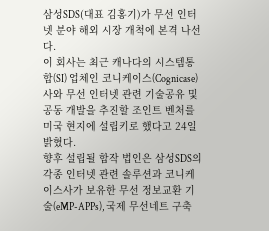삼성SDS(대표 김홍기)가 무선 인터넷 분야 해외 시장 개척에 본격 나선다.
이 회사는 최근 캐나다의 시스템통합(SI) 업체인 코니케이스(Cognicase)사와 무선 인터넷 관련 기술공유 및 공동 개발을 추진할 조인트 벤처를 미국 현지에 설립키로 했다고 24일 밝혔다.
향후 설립될 합작 법인은 삼성SDS의 각종 인터넷 관련 솔루션과 코니케이스사가 보유한 무선 정보교환 기술(eMP-APPs), 국제 무선네트 구축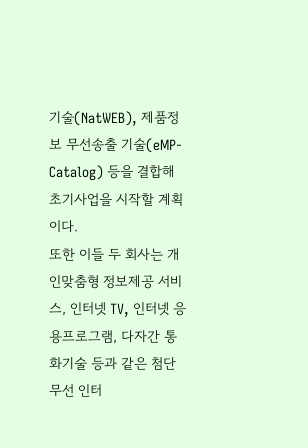기술(NatWEB), 제품정보 무선송출 기술(eMP-Catalog) 등을 결합해 초기사업을 시작할 계획이다.
또한 이들 두 회사는 개인맞춤형 정보제공 서비스, 인터넷 TV, 인터넷 응용프로그램, 다자간 통화기술 등과 같은 첨단 무선 인터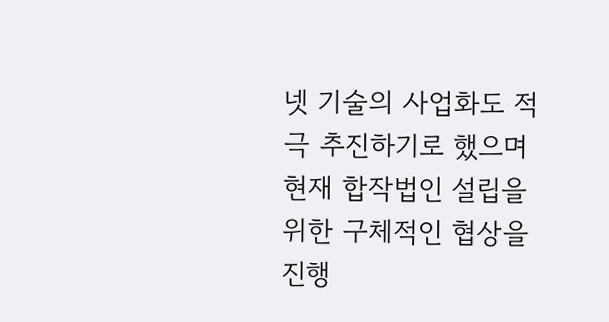넷 기술의 사업화도 적극 추진하기로 했으며 현재 합작법인 설립을 위한 구체적인 협상을 진행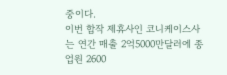중이다.
이번 합작 제휴사인 코니케이스사는 연간 매출 2억5000만달러에 종업원 2600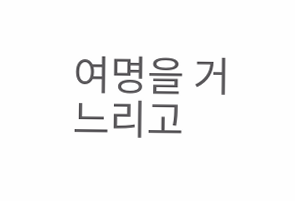여명을 거느리고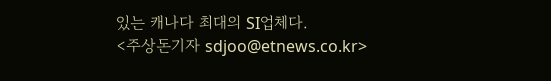있는 캐나다 최대의 SI업체다.
<주상돈기자 sdjoo@etnews.co.kr>